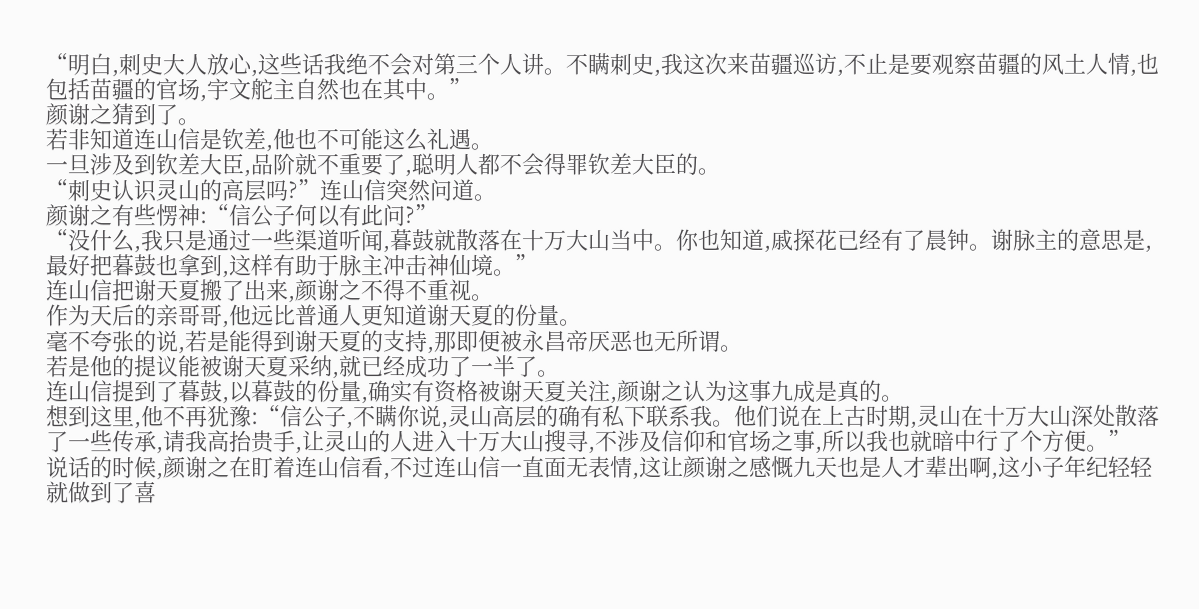“明白,刺史大人放心,这些话我绝不会对第三个人讲。不瞒刺史,我这次来苗疆巡访,不止是要观察苗疆的风土人情,也包括苗疆的官场,宇文舵主自然也在其中。”
颜谢之猜到了。
若非知道连山信是钦差,他也不可能这么礼遇。
一旦涉及到钦差大臣,品阶就不重要了,聪明人都不会得罪钦差大臣的。
“刺史认识灵山的高层吗?”连山信突然问道。
颜谢之有些愣神:“信公子何以有此问?”
“没什么,我只是通过一些渠道听闻,暮鼓就散落在十万大山当中。你也知道,戚探花已经有了晨钟。谢脉主的意思是,最好把暮鼓也拿到,这样有助于脉主冲击神仙境。”
连山信把谢天夏搬了出来,颜谢之不得不重视。
作为天后的亲哥哥,他远比普通人更知道谢天夏的份量。
毫不夸张的说,若是能得到谢天夏的支持,那即便被永昌帝厌恶也无所谓。
若是他的提议能被谢天夏采纳,就已经成功了一半了。
连山信提到了暮鼓,以暮鼓的份量,确实有资格被谢天夏关注,颜谢之认为这事九成是真的。
想到这里,他不再犹豫:“信公子,不瞒你说,灵山高层的确有私下联系我。他们说在上古时期,灵山在十万大山深处散落了一些传承,请我高抬贵手,让灵山的人进入十万大山搜寻,不涉及信仰和官场之事,所以我也就暗中行了个方便。”
说话的时候,颜谢之在盯着连山信看,不过连山信一直面无表情,这让颜谢之感慨九天也是人才辈出啊,这小子年纪轻轻就做到了喜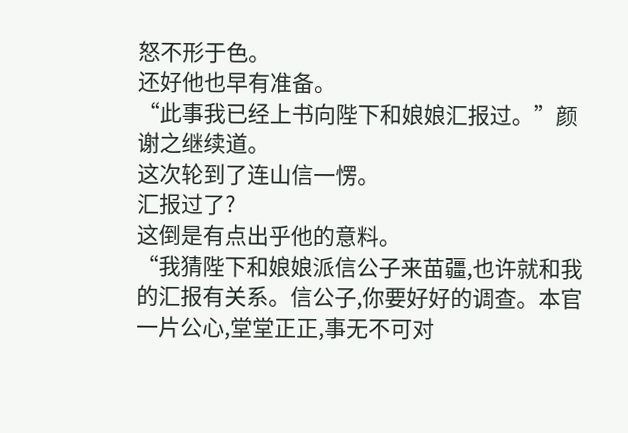怒不形于色。
还好他也早有准备。
“此事我已经上书向陛下和娘娘汇报过。”颜谢之继续道。
这次轮到了连山信一愣。
汇报过了?
这倒是有点出乎他的意料。
“我猜陛下和娘娘派信公子来苗疆,也许就和我的汇报有关系。信公子,你要好好的调查。本官一片公心,堂堂正正,事无不可对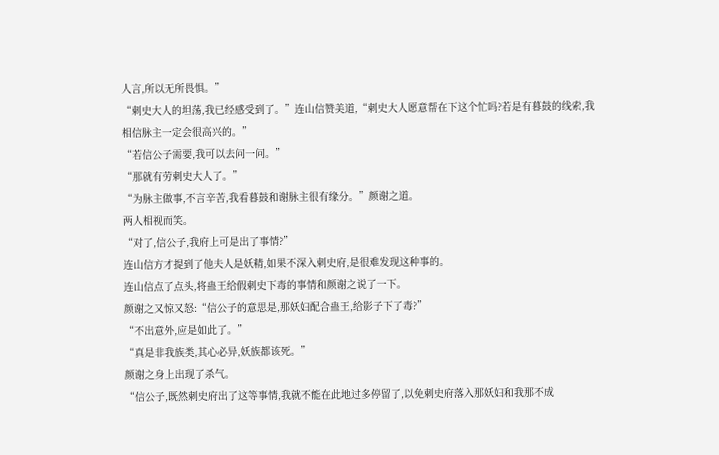人言,所以无所畏惧。”
“刺史大人的坦荡,我已经感受到了。”连山信赞美道,“刺史大人愿意帮在下这个忙吗?若是有暮鼓的线索,我相信脉主一定会很高兴的。”
“若信公子需要,我可以去问一问。”
“那就有劳刺史大人了。”
“为脉主做事,不言辛苦,我看暮鼓和谢脉主很有缘分。”颜谢之道。
两人相视而笑。
“对了,信公子,我府上可是出了事情?”
连山信方才提到了他夫人是妖精,如果不深入刺史府,是很难发现这种事的。
连山信点了点头,将蛊王给假刺史下毒的事情和颜谢之说了一下。
颜谢之又惊又怒:“信公子的意思是,那妖妇配合蛊王,给影子下了毒?”
“不出意外,应是如此了。”
“真是非我族类,其心必异,妖族都该死。”
颜谢之身上出现了杀气。
“信公子,既然刺史府出了这等事情,我就不能在此地过多停留了,以免刺史府落入那妖妇和我那不成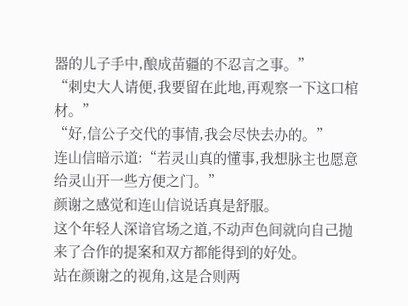器的儿子手中,酿成苗疆的不忍言之事。”
“刺史大人请便,我要留在此地,再观察一下这口棺材。”
“好,信公子交代的事情,我会尽快去办的。”
连山信暗示道:“若灵山真的懂事,我想脉主也愿意给灵山开一些方便之门。”
颜谢之感觉和连山信说话真是舒服。
这个年轻人深谙官场之道,不动声色间就向自己抛来了合作的提案和双方都能得到的好处。
站在颜谢之的视角,这是合则两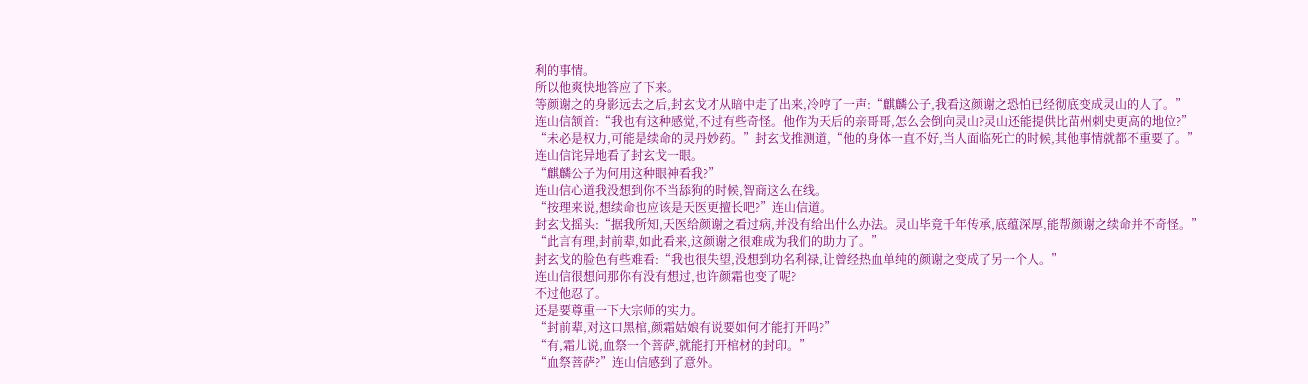利的事情。
所以他爽快地答应了下来。
等颜谢之的身影远去之后,封玄戈才从暗中走了出来,冷哼了一声:“麒麟公子,我看这颜谢之恐怕已经彻底变成灵山的人了。”
连山信颔首:“我也有这种感觉,不过有些奇怪。他作为天后的亲哥哥,怎么会倒向灵山?灵山还能提供比苗州刺史更高的地位?”
“未必是权力,可能是续命的灵丹妙药。”封玄戈推测道,“他的身体一直不好,当人面临死亡的时候,其他事情就都不重要了。”
连山信诧异地看了封玄戈一眼。
“麒麟公子为何用这种眼神看我?”
连山信心道我没想到你不当舔狗的时候,智商这么在线。
“按理来说,想续命也应该是天医更擅长吧?”连山信道。
封玄戈摇头:“据我所知,天医给颜谢之看过病,并没有给出什么办法。灵山毕竟千年传承,底蕴深厚,能帮颜谢之续命并不奇怪。”
“此言有理,封前辈,如此看来,这颜谢之很难成为我们的助力了。”
封玄戈的脸色有些难看:“我也很失望,没想到功名利禄,让曾经热血单纯的颜谢之变成了另一个人。”
连山信很想问那你有没有想过,也许颜霜也变了呢?
不过他忍了。
还是要尊重一下大宗师的实力。
“封前辈,对这口黑棺,颜霜姑娘有说要如何才能打开吗?”
“有,霜儿说,血祭一个菩萨,就能打开棺材的封印。”
“血祭菩萨?”连山信感到了意外。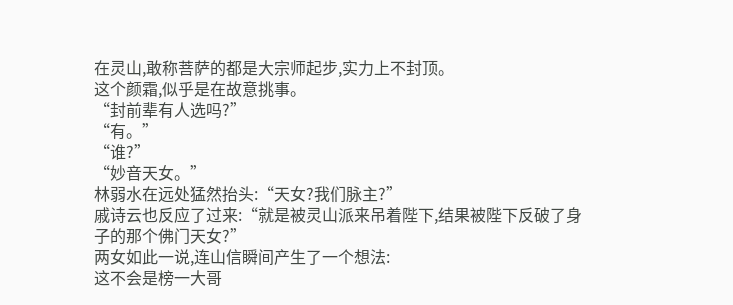在灵山,敢称菩萨的都是大宗师起步,实力上不封顶。
这个颜霜,似乎是在故意挑事。
“封前辈有人选吗?”
“有。”
“谁?”
“妙音天女。”
林弱水在远处猛然抬头:“天女?我们脉主?”
戚诗云也反应了过来:“就是被灵山派来吊着陛下,结果被陛下反破了身子的那个佛门天女?”
两女如此一说,连山信瞬间产生了一个想法:
这不会是榜一大哥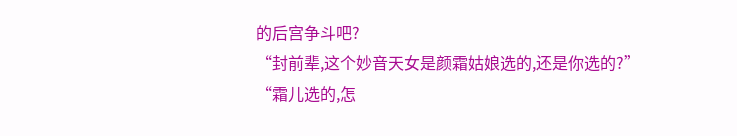的后宫争斗吧?
“封前辈,这个妙音天女是颜霜姑娘选的,还是你选的?”
“霜儿选的,怎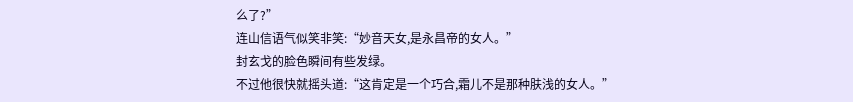么了?”
连山信语气似笑非笑:“妙音天女,是永昌帝的女人。”
封玄戈的脸色瞬间有些发绿。
不过他很快就摇头道:“这肯定是一个巧合,霜儿不是那种肤浅的女人。”